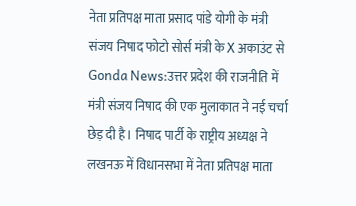नेता प्रतिपक्ष माता प्रसाद पांडे योगी के मंत्री संजय निषाद फोटो सोर्स मंत्री के X अकाउंट से
Gonda News:उत्तर प्रदेश की राजनीति में मंत्री संजय निषाद की एक मुलाकात ने नई चर्चा छेड़ दी है। निषाद पार्टी के राष्ट्रीय अध्यक्ष ने लखनऊ में विधानसभा में नेता प्रतिपक्ष माता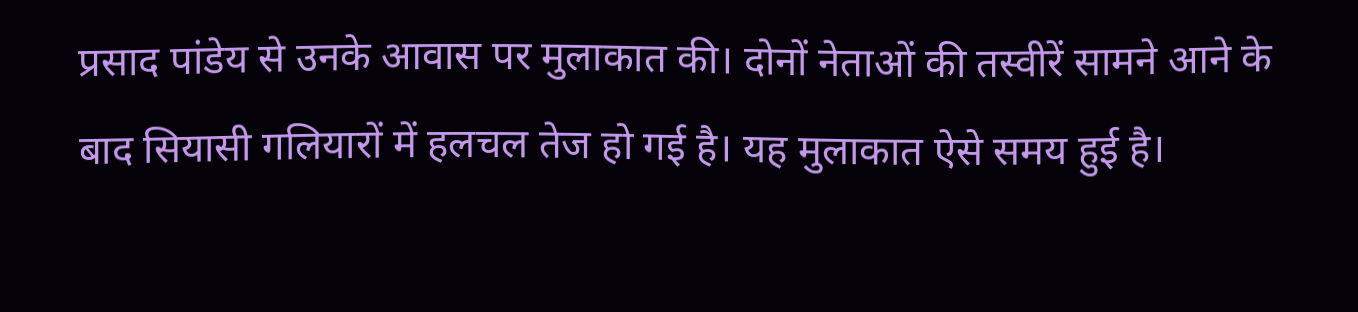प्रसाद पांडेय से उनके आवास पर मुलाकात की। दोनों नेताओं की तस्वीरें सामने आने के बाद सियासी गलियारों में हलचल तेज हो गई है। यह मुलाकात ऐसे समय हुई है।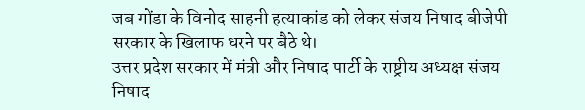जब गोंडा के विनोद साहनी हत्याकांड को लेकर संजय निषाद बीजेपी सरकार के खिलाफ धरने पर बैठे थे।
उत्तर प्रदेश सरकार में मंत्री और निषाद पार्टी के राष्ट्रीय अध्यक्ष संजय निषाद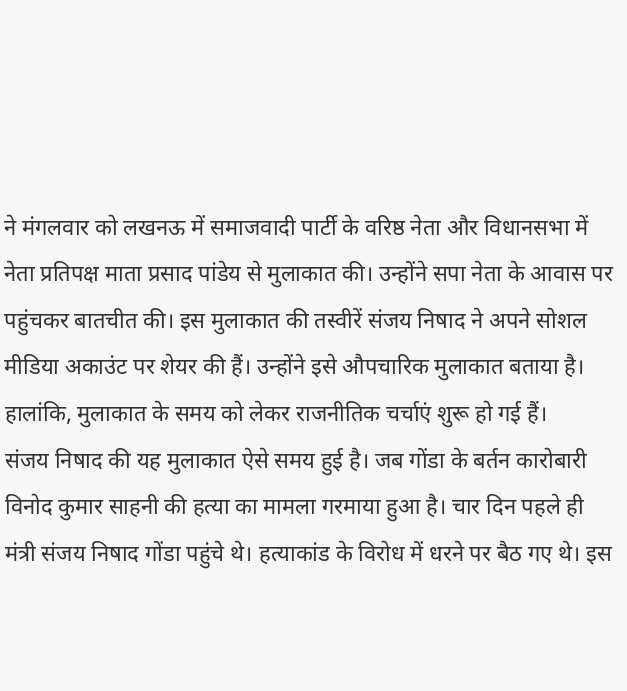ने मंगलवार को लखनऊ में समाजवादी पार्टी के वरिष्ठ नेता और विधानसभा में नेता प्रतिपक्ष माता प्रसाद पांडेय से मुलाकात की। उन्होंने सपा नेता के आवास पर पहुंचकर बातचीत की। इस मुलाकात की तस्वीरें संजय निषाद ने अपने सोशल मीडिया अकाउंट पर शेयर की हैं। उन्होंने इसे औपचारिक मुलाकात बताया है। हालांकि, मुलाकात के समय को लेकर राजनीतिक चर्चाएं शुरू हो गई हैं।
संजय निषाद की यह मुलाकात ऐसे समय हुई है। जब गोंडा के बर्तन कारोबारी विनोद कुमार साहनी की हत्या का मामला गरमाया हुआ है। चार दिन पहले ही मंत्री संजय निषाद गोंडा पहुंचे थे। हत्याकांड के विरोध में धरने पर बैठ गए थे। इस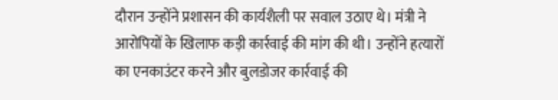दौरान उन्होंने प्रशासन की कार्यशैली पर सवाल उठाए थे। मंत्री ने आरोपियों के खिलाफ कड़ी कार्रवाई की मांग की थी। उन्होंने हत्यारों का एनकाउंटर करने और बुलडोजर कार्रवाई की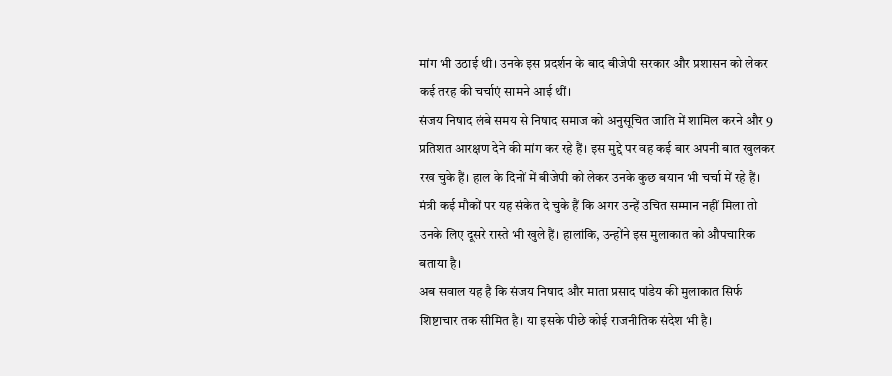मांग भी उठाई थी। उनके इस प्रदर्शन के बाद बीजेपी सरकार और प्रशासन को लेकर कई तरह की चर्चाएं सामने आई थीं।
संजय निषाद लंबे समय से निषाद समाज को अनुसूचित जाति में शामिल करने और 9 प्रतिशत आरक्षण देने की मांग कर रहे हैं। इस मुद्दे पर वह कई बार अपनी बात खुलकर रख चुके हैं। हाल के दिनों में बीजेपी को लेकर उनके कुछ बयान भी चर्चा में रहे हैं। मंत्री कई मौकों पर यह संकेत दे चुके हैं कि अगर उन्हें उचित सम्मान नहीं मिला तो उनके लिए दूसरे रास्ते भी खुले हैं। हालांकि, उन्होंने इस मुलाकात को औपचारिक बताया है।
अब सवाल यह है कि संजय निषाद और माता प्रसाद पांडेय की मुलाकात सिर्फ शिष्टाचार तक सीमित है। या इसके पीछे कोई राजनीतिक संदेश भी है।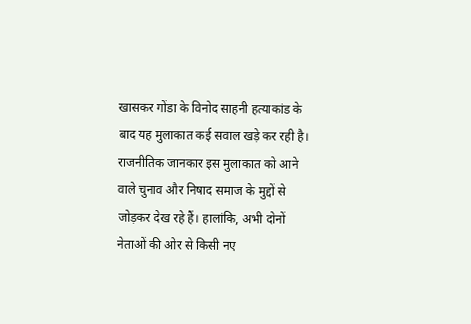खासकर गोंडा के विनोद साहनी हत्याकांड के बाद यह मुलाकात कई सवाल खड़े कर रही है। राजनीतिक जानकार इस मुलाकात को आने वाले चुनाव और निषाद समाज के मुद्दों से जोड़कर देख रहे हैं। हालांकि, अभी दोनों नेताओं की ओर से किसी नए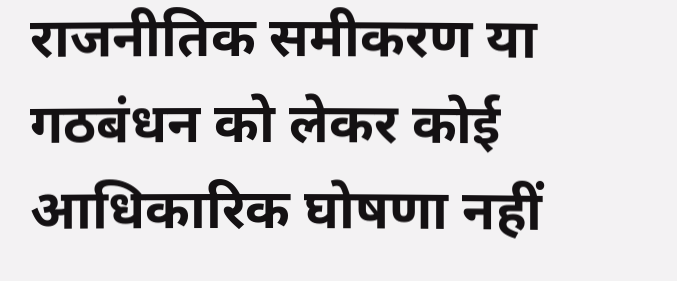राजनीतिक समीकरण या गठबंधन को लेकर कोई आधिकारिक घोषणा नहीं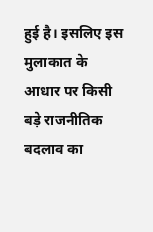हुई है। इसलिए इस मुलाकात के आधार पर किसी बड़े राजनीतिक बदलाव का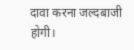दावा करना जल्दबाजी होगी।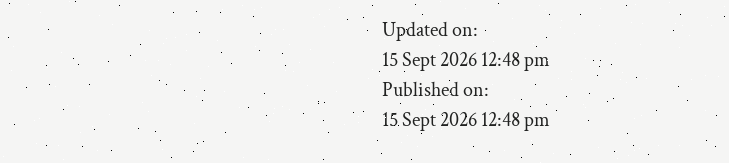Updated on:
15 Sept 2026 12:48 pm
Published on:
15 Sept 2026 12:48 pm